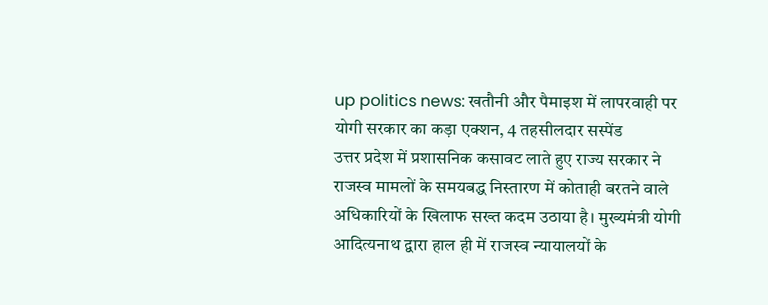up politics news: खतौनी और पैमाइश में लापरवाही पर योगी सरकार का कड़ा एक्शन, 4 तहसीलदार सस्पेंड
उत्तर प्रदेश में प्रशासनिक कसावट लाते हुए राज्य सरकार ने राजस्व मामलों के समयबद्ध निस्तारण में कोताही बरतने वाले अधिकारियों के खिलाफ सख्त कदम उठाया है। मुख्यमंत्री योगी आदित्यनाथ द्वारा हाल ही में राजस्व न्यायालयों के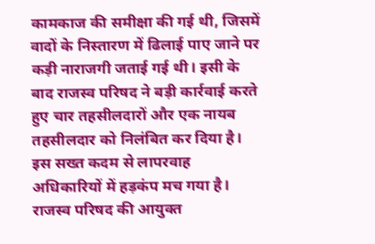कामकाज की समीक्षा की गई थी, जिसमें वादों के निस्तारण में ढिलाई पाए जाने पर कड़ी नाराजगी जताई गई थी। इसी के बाद राजस्व परिषद ने बड़ी कार्रवाई करते हुए चार तहसीलदारों और एक नायब तहसीलदार को निलंबित कर दिया है। इस सख्त कदम से लापरवाह अधिकारियों में हड़कंप मच गया है।
राजस्व परिषद की आयुक्त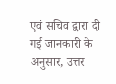एवं सचिव द्वारा दी गई जानकारी के अनुसार, उत्तर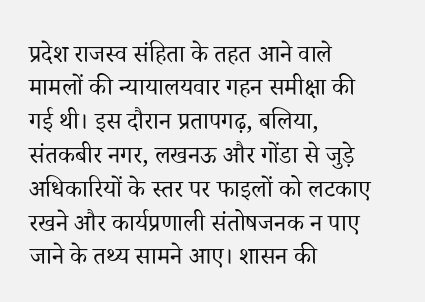प्रदेश राजस्व संहिता के तहत आने वाले मामलों की न्यायालयवार गहन समीक्षा की गई थी। इस दौरान प्रतापगढ़, बलिया, संतकबीर नगर, लखनऊ और गोंडा से जुड़े अधिकारियों के स्तर पर फाइलों को लटकाए रखने और कार्यप्रणाली संतोषजनक न पाए जाने के तथ्य सामने आए। शासन की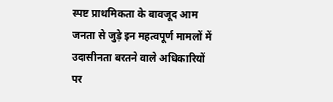स्पष्ट प्राथमिकता के बावजूद आम जनता से जुड़े इन महत्वपूर्ण मामलों में उदासीनता बरतने वाले अधिकारियों पर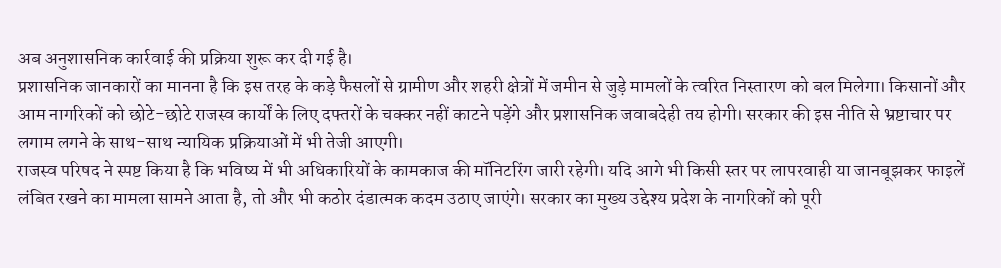अब अनुशासनिक कार्रवाई की प्रक्रिया शुरू कर दी गई है।
प्रशासनिक जानकारों का मानना है कि इस तरह के कड़े फैसलों से ग्रामीण और शहरी क्षेत्रों में जमीन से जुड़े मामलों के त्वरित निस्तारण को बल मिलेगा। किसानों और आम नागरिकों को छोटे-छोटे राजस्व कार्यों के लिए दफ्तरों के चक्कर नहीं काटने पड़ेंगे और प्रशासनिक जवाबदेही तय होगी। सरकार की इस नीति से भ्रष्टाचार पर लगाम लगने के साथ-साथ न्यायिक प्रक्रियाओं में भी तेजी आएगी।
राजस्व परिषद ने स्पष्ट किया है कि भविष्य में भी अधिकारियों के कामकाज की मॉनिटरिंग जारी रहेगी। यदि आगे भी किसी स्तर पर लापरवाही या जानबूझकर फाइलें लंबित रखने का मामला सामने आता है, तो और भी कठोर दंडात्मक कदम उठाए जाएंगे। सरकार का मुख्य उद्देश्य प्रदेश के नागरिकों को पूरी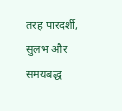तरह पारदर्शी, सुलभ और समयबद्ध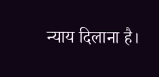न्याय दिलाना है।